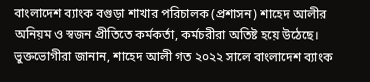বাংলাদেশ ব্যাংক বগুড়া শাখার পরিচালক (প্রশাসন) শাহেদ আলীর অনিয়ম ও স্বজন প্রীতিতে কর্মকর্তা, কর্মচরীরা অতিষ্ট হয়ে উঠেছে। ভুক্তভোগীরা জানান, শাহেদ আলী গত ২০২২ সালে বাংলাদেশ ব্যাংক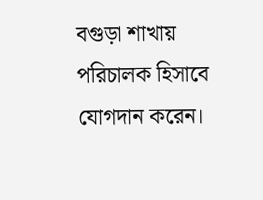বগুড়া শাখায় পরিচালক হিসাবে যোগদান করেন।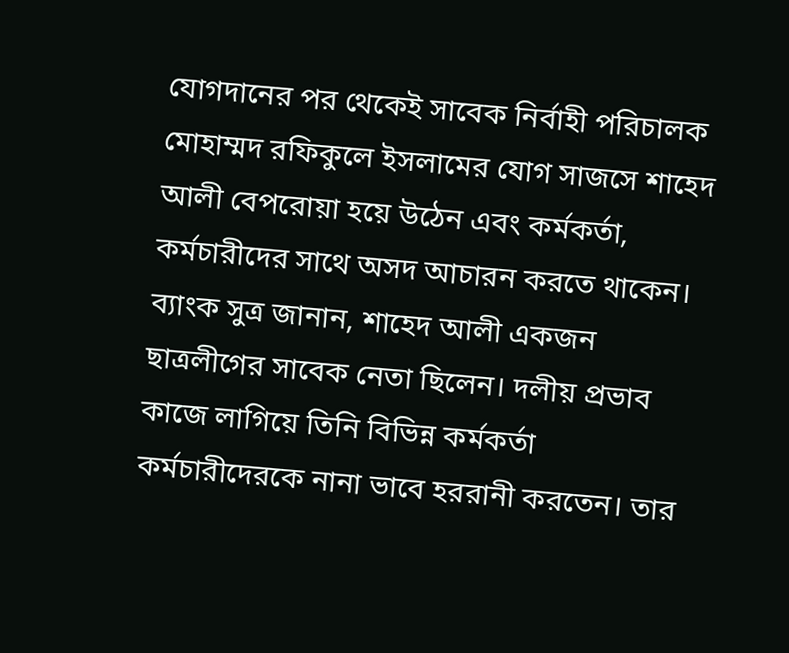যোগদানের পর থেকেই সাবেক নির্বাহী পরিচালক মোহাম্মদ রফিকুলে ইসলামের যোগ সাজসে শাহেদ আলী বেপরোয়া হয়ে উঠেন এবং কর্মকর্তা, কর্মচারীদের সাথে অসদ আচারন করতে থাকেন।
ব্যাংক সুত্র জানান, শাহেদ আলী একজন ছাত্রলীগের সাবেক নেতা ছিলেন। দলীয় প্রভাব কাজে লাগিয়ে তিনি বিভিন্ন কর্মকর্তা কর্মচারীদেরকে নানা ভাবে হররানী করতেন। তার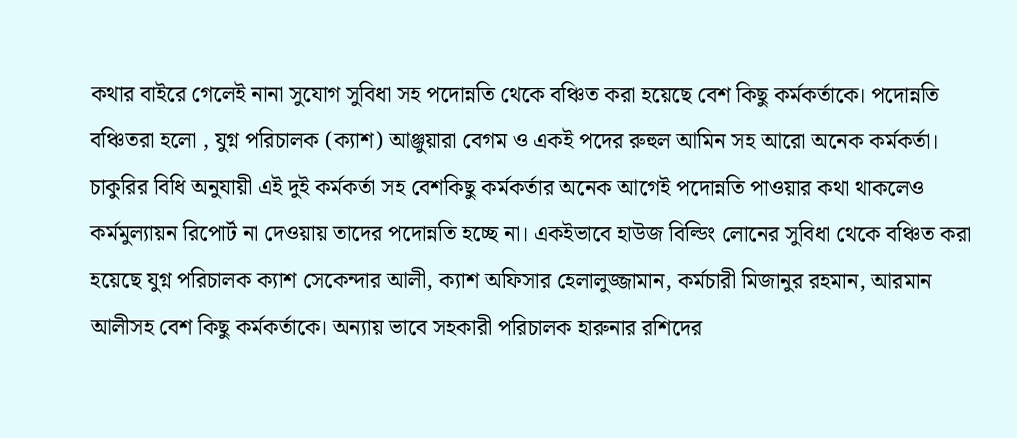কথার বাইরে গেলেই নানা সুযোগ সুবিধা সহ পদোন্নতি থেকে বঞ্চিত করা হয়েছে বেশ কিছু কর্মকর্তাকে। পদোন্নতি বঞ্চিতরা হলো , যুগ্ন পরিচালক (ক্যাশ) আঞ্জুয়ারা বেগম ও একই পদের রুহুল আমিন সহ আরো অনেক কর্মকর্তা। চাকুরির বিধি অনুযায়ী এই দুই কর্মকর্তা সহ বেশকিছু কর্মকর্তার অনেক আগেই পদোন্নতি পাওয়ার কথা থাকলেও কর্মমুল্যায়ন রিপোর্ট না দেওয়ায় তাদের পদোন্নতি হচ্ছে না। একইভাবে হাউজ বিল্ডিং লোনের সুবিধা থেকে বঞ্চিত করা হয়েছে যুগ্ন পরিচালক ক্যাশ সেকেন্দার আলী, ক্যাশ অফিসার হেলালুজ্জামান, কর্মচারী মিজানুর রহমান, আরমান আলীসহ বেশ কিছু কর্মকর্তাকে। অন্যায় ভাবে সহকারী পরিচালক হারুনার রশিদের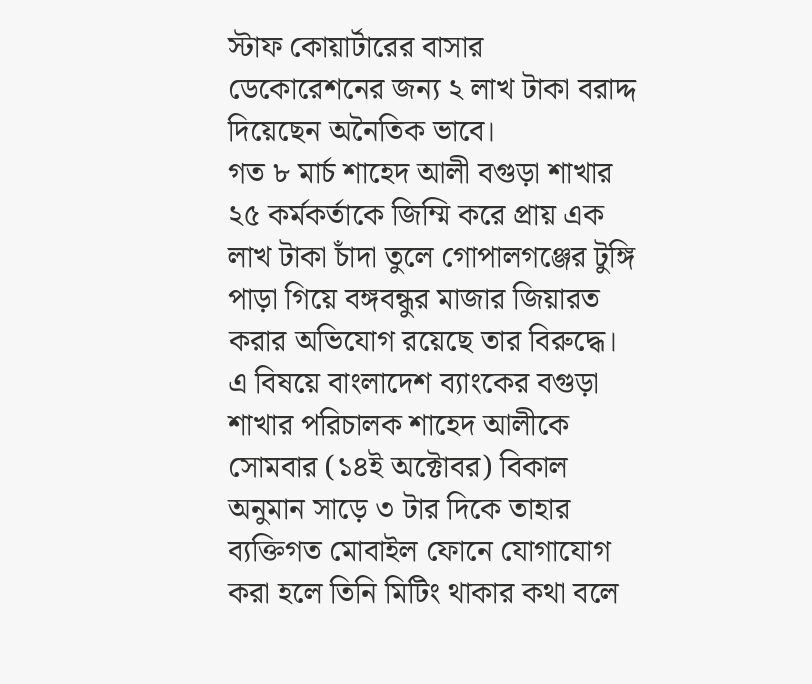স্টাফ কোয়ার্টারের বাসার ডেকোরেশনের জন্য ২ লাখ টাকা বরাদ্দ দিয়েছেন অনৈতিক ভাবে।
গত ৮ মার্চ শাহেদ আলী বগুড়া শাখার ২৫ কর্মকর্তাকে জিম্মি করে প্রায় এক লাখ টাকা চাঁদা তুলে গোপালগঞ্জের টুঙ্গি পাড়া গিয়ে বঙ্গবন্ধুর মাজার জিয়ারত করার অভিযোগ রয়েছে তার বিরুদ্ধে।
এ বিষয়ে বাংলাদেশ ব্যাংকের বগুড়া শাখার পরিচালক শাহেদ আলীকে সোমবার (১৪ই অক্টোবর) বিকাল অনুমান সাড়ে ৩ টার দিকে তাহার ব্যক্তিগত মোবাইল ফোনে যোগাযোগ করা হলে তিনি মিটিং থাকার কথা বলে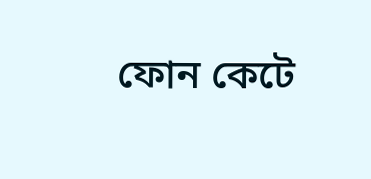ফোন কেটে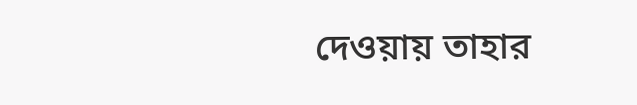দেওয়ায় তাহার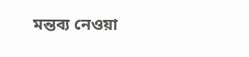মন্তব্য নেওয়া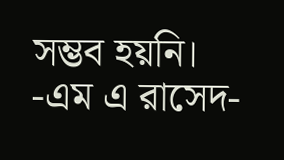সম্ভব হয়নি।
-এম এ রাসেদ-